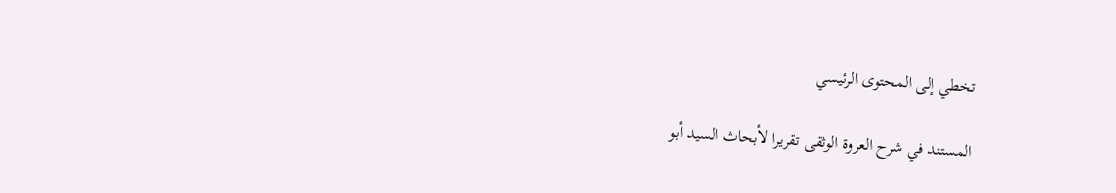تخطي إلى المحتوى الرئيسي

المستند في شرح العروة الوثقى تقريرا لأبحاث السيد أبو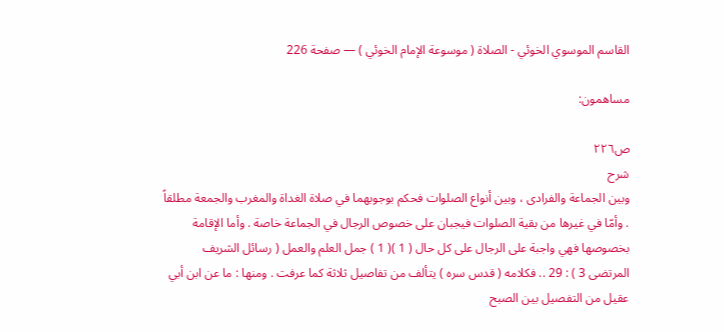القاسم الموسوي الخوئي - الصلاة ( موسوعة الإمام الخوئي ) — صفحة 226

مساهمون:

ص٢٢٦
شرح
وبين الجماعة والفرادى ، وبين أنواع الصلوات فحكم بوجوبهما في صلاة الغداة والمغرب والجمعة مطلقاً . وأمّا في غيرها من بقية الصلوات فيجبان على خصوص الرجال في الجماعة خاصة . وأما الإقامة بخصوصها فهي واجبة على الرجال على كل حال ( 1 )( 1 ) جمل العلم والعمل ( رسائل الشريف المرتضى 3 ) : 29 .. فكلامه ( قدس سره ) يتألف من تفاصيل ثلاثة كما عرفت . ومنها : ما عن ابن أبي عقيل من التفصيل بين الصبح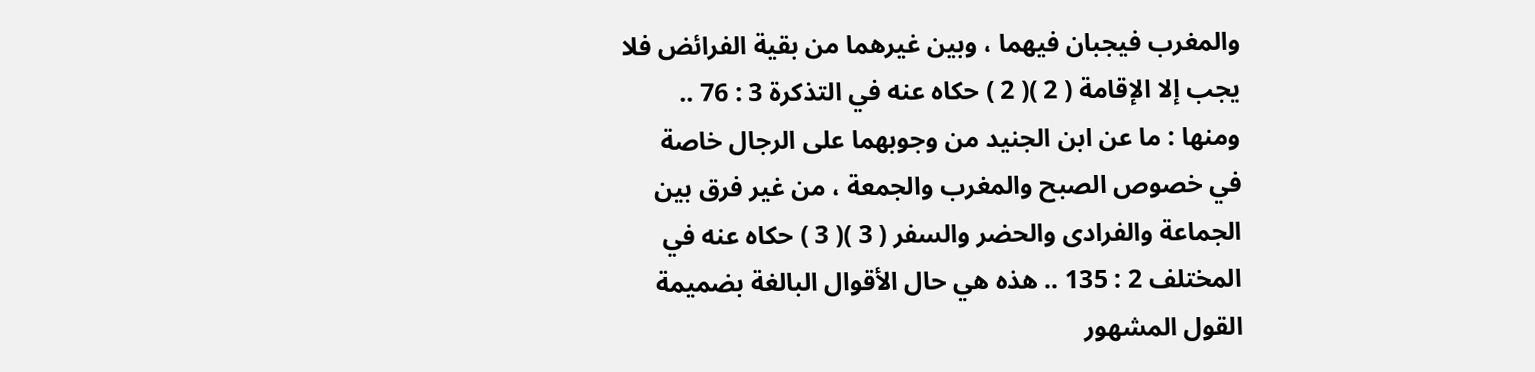والمغرب فيجبان فيهما ، وبين غيرهما من بقية الفرائض فلا يجب إلا الإقامة ( 2 )( 2 ) حكاه عنه في التذكرة 3 : 76 .. ومنها : ما عن ابن الجنيد من وجوبهما على الرجال خاصة في خصوص الصبح والمغرب والجمعة ، من غير فرق بين الجماعة والفرادى والحضر والسفر ( 3 )( 3 ) حكاه عنه في المختلف 2 : 135 .. هذه هي حال الأقوال البالغة بضميمة القول المشهور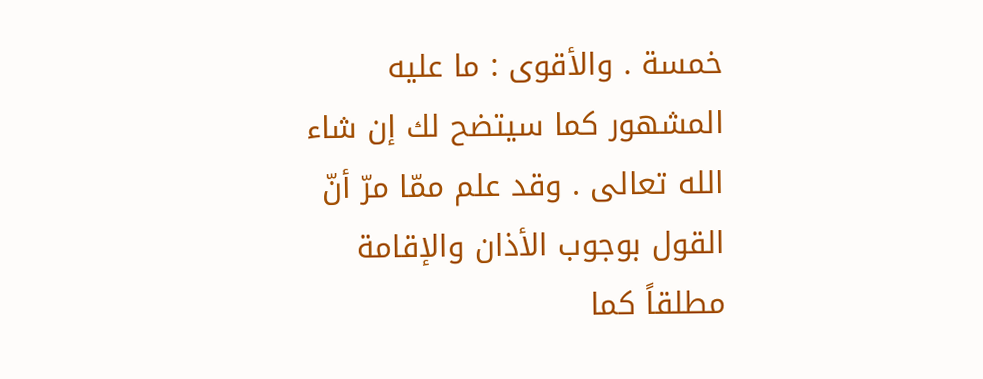خمسة . والأقوى : ما عليه المشهور كما سيتضح لك إن شاء الله تعالى . وقد علم ممّا مرّ أنّ القول بوجوب الأذان والإقامة مطلقاً كما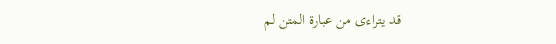قد يتراءى من عبارة المتن لم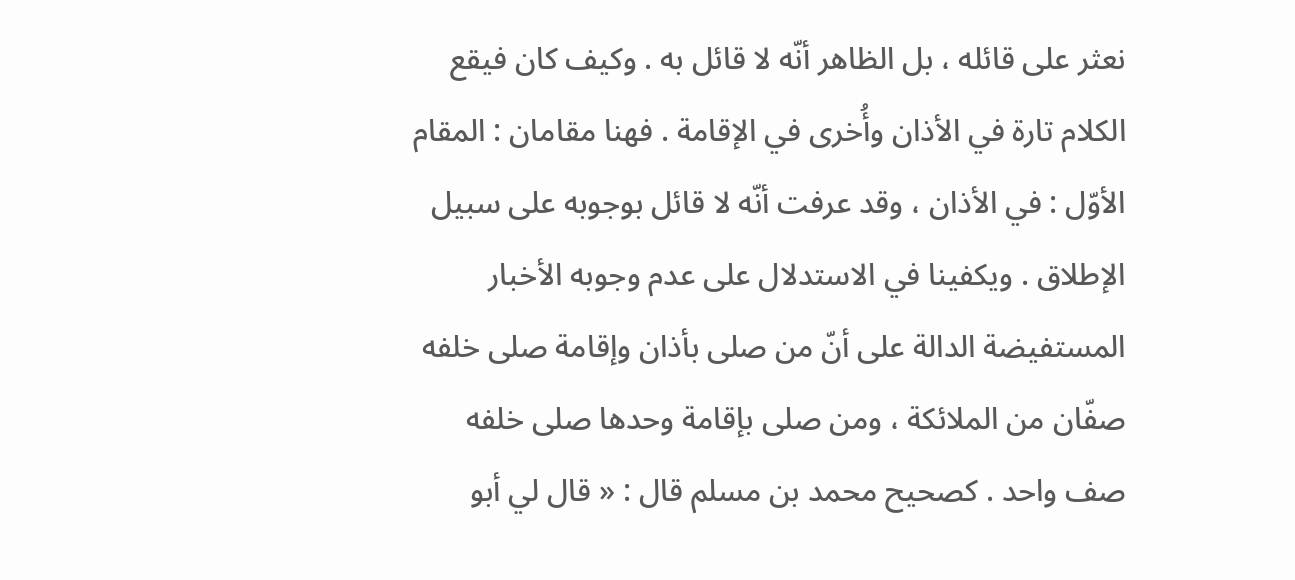نعثر على قائله ، بل الظاهر أنّه لا قائل به . وكيف كان فيقع الكلام تارة في الأذان وأُخرى في الإقامة . فهنا مقامان : المقام الأوّل : في الأذان ، وقد عرفت أنّه لا قائل بوجوبه على سبيل الإطلاق . ويكفينا في الاستدلال على عدم وجوبه الأخبار المستفيضة الدالة على أنّ من صلى بأذان وإقامة صلى خلفه صفّان من الملائكة ، ومن صلى بإقامة وحدها صلى خلفه صف واحد . كصحيح محمد بن مسلم قال : « قال لي أبو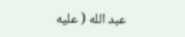عبد الله ( عليه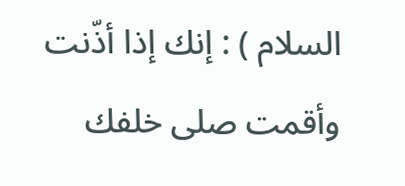السلام ) : إنك إذا أذّنت وأقمت صلى خلفك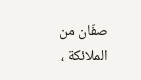صفّان من الملائكة ،